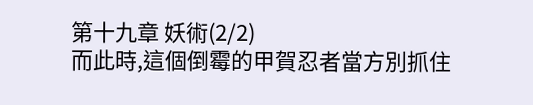第十九章 妖術(2/2)
而此時,這個倒霉的甲賀忍者當方別抓住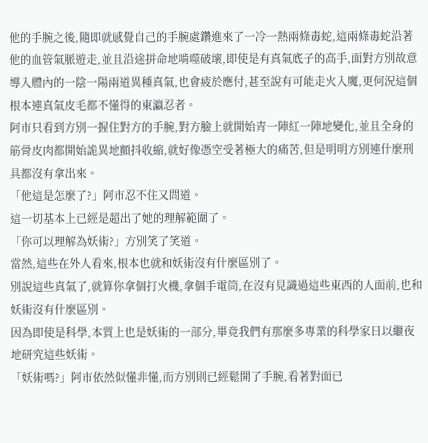他的手腕之後,隨即就感覺自己的手腕處鑽進來了一冷一熱兩條毒蛇,這兩條毒蛇沿著他的血管氣脈遊走,並且沿途拼命地啃噬破壞,即使是有真氣底子的高手,面對方別故意導入體內的一陰一陽兩道異種真氣,也會疲於應付,甚至說有可能走火入魔,更何況這個根本連真氣皮毛都不懂得的東瀛忍者。
阿市只看到方別一握住對方的手腕,對方臉上就開始青一陣紅一陣地變化,並且全身的筋骨皮肉都開始詭異地顫抖收縮,就好像憑空受著極大的痛苦,但是明明方別連什麼刑具都沒有拿出來。
「他這是怎麼了?」阿市忍不住又問道。
這一切基本上已經是超出了她的理解範圍了。
「你可以理解為妖術?」方別笑了笑道。
當然,這些在外人看來,根本也就和妖術沒有什麼區別了。
別說這些真氣了,就算你拿個打火機,拿個手電筒,在沒有見識過這些東西的人面前,也和妖術沒有什麼區別。
因為即使是科學,本質上也是妖術的一部分,畢竟我們有那麼多專業的科學家日以繼夜地研究這些妖術。
「妖術嗎?」阿市依然似懂非懂,而方別則已經鬆開了手腕,看著對面已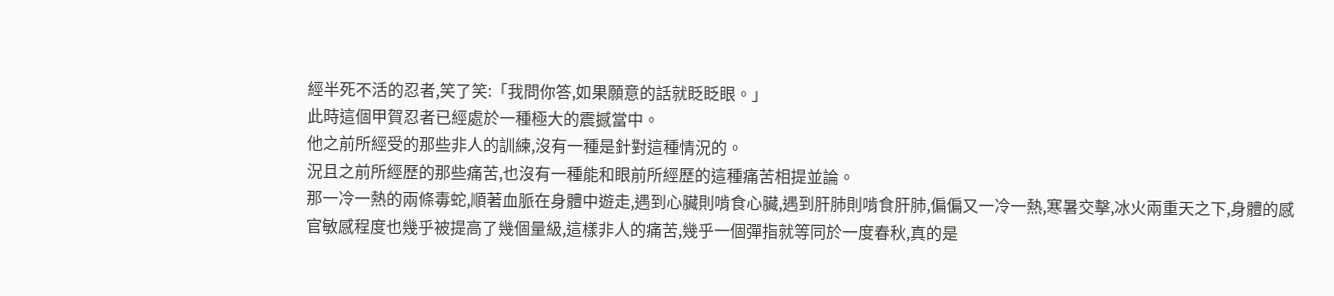經半死不活的忍者,笑了笑:「我問你答,如果願意的話就眨眨眼。」
此時這個甲賀忍者已經處於一種極大的震撼當中。
他之前所經受的那些非人的訓練,沒有一種是針對這種情況的。
況且之前所經歷的那些痛苦,也沒有一種能和眼前所經歷的這種痛苦相提並論。
那一冷一熱的兩條毒蛇,順著血脈在身體中遊走,遇到心臟則啃食心臟,遇到肝肺則啃食肝肺,偏偏又一冷一熱,寒暑交擊,冰火兩重天之下,身體的感官敏感程度也幾乎被提高了幾個量級,這樣非人的痛苦,幾乎一個彈指就等同於一度春秋,真的是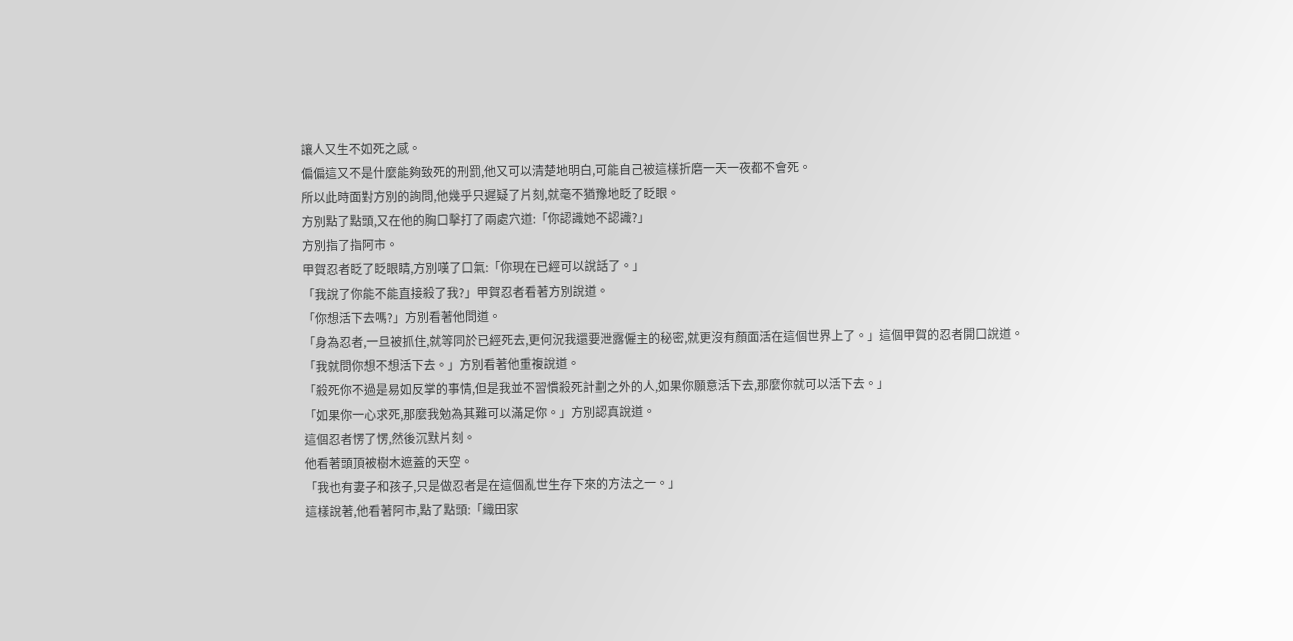讓人又生不如死之感。
偏偏這又不是什麼能夠致死的刑罰,他又可以清楚地明白,可能自己被這樣折磨一天一夜都不會死。
所以此時面對方別的詢問,他幾乎只遲疑了片刻,就毫不猶豫地眨了眨眼。
方別點了點頭,又在他的胸口擊打了兩處穴道:「你認識她不認識?」
方別指了指阿市。
甲賀忍者眨了眨眼睛,方別嘆了口氣:「你現在已經可以說話了。」
「我說了你能不能直接殺了我?」甲賀忍者看著方別說道。
「你想活下去嗎?」方別看著他問道。
「身為忍者,一旦被抓住,就等同於已經死去,更何況我還要泄露僱主的秘密,就更沒有顏面活在這個世界上了。」這個甲賀的忍者開口說道。
「我就問你想不想活下去。」方別看著他重複說道。
「殺死你不過是易如反掌的事情,但是我並不習慣殺死計劃之外的人,如果你願意活下去,那麼你就可以活下去。」
「如果你一心求死,那麼我勉為其難可以滿足你。」方別認真說道。
這個忍者愣了愣,然後沉默片刻。
他看著頭頂被樹木遮蓋的天空。
「我也有妻子和孩子,只是做忍者是在這個亂世生存下來的方法之一。」
這樣說著,他看著阿市,點了點頭:「織田家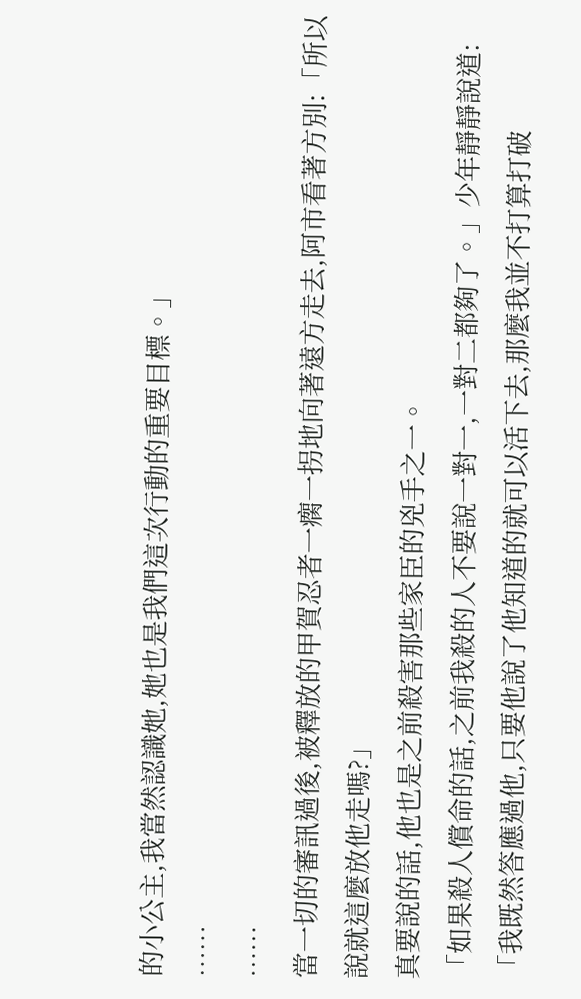的小公主,我當然認識她,她也是我們這次行動的重要目標。」
……
……
當一切的審訊過後,被釋放的甲賀忍者一瘸一拐地向著遠方走去,阿市看著方別:「所以說就這麼放他走嗎?」
真要說的話,他也是之前殺害那些家臣的兇手之一。
「如果殺人償命的話,之前我殺的人不要說一對一,一對二都夠了。」少年靜靜說道:「我既然答應過他,只要他說了他知道的就可以活下去,那麼我並不打算打破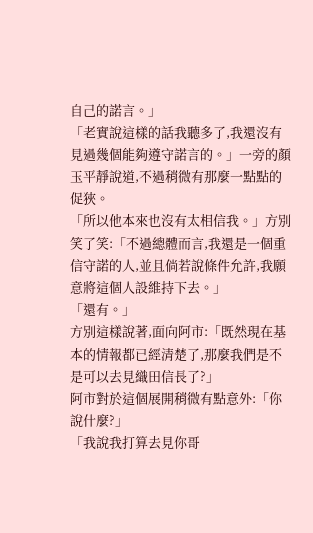自己的諾言。」
「老實說這樣的話我聽多了,我還沒有見過幾個能夠遵守諾言的。」一旁的顏玉平靜說道,不過稍微有那麼一點點的促狹。
「所以他本來也沒有太相信我。」方別笑了笑:「不過總體而言,我還是一個重信守諾的人,並且倘若說條件允許,我願意將這個人設維持下去。」
「還有。」
方別這樣說著,面向阿市:「既然現在基本的情報都已經清楚了,那麼我們是不是可以去見織田信長了?」
阿市對於這個展開稍微有點意外:「你說什麼?」
「我說我打算去見你哥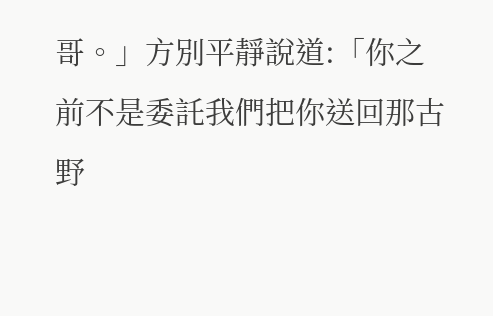哥。」方別平靜說道:「你之前不是委託我們把你送回那古野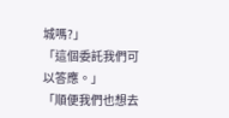城嗎?」
「這個委託我們可以答應。」
「順便我們也想去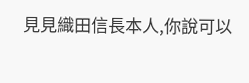見見織田信長本人,你說可以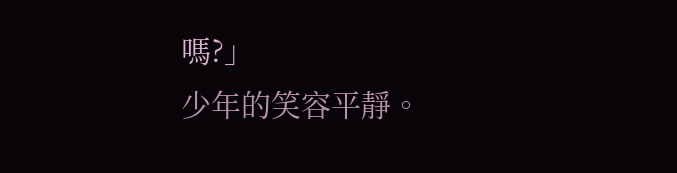嗎?」
少年的笑容平靜。